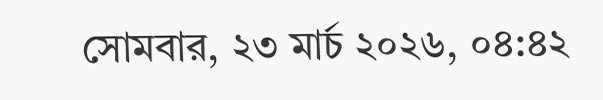সোমবার, ২৩ মার্চ ২০২৬, ০৪:৪২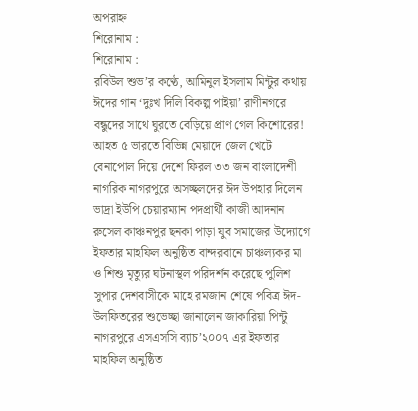অপরাহ্ন
শিরোনাম :
শিরোনাম :
রবিউল শুভ’র কণ্ঠে, আমিনুল ইসলাম মিন্টুর কথায় ঈদের গান ‘দুঃখ দিলি বিকল্প পাইয়া’ রাণীনগরে বন্ধুদের সাথে ঘুরতে বেড়িয়ে প্রাণ গেল কিশোরের! আহত ৫ ভারতে বিভিন্ন মেয়াদে জেল খেটে বেনাপোল দিয়ে দেশে ফিরল ৩৩ জন বাংলাদেশী নাগরিক নাগরপুরে অসচ্ছলদের ঈদ উপহার দিলেন ভাদ্রা ইউপি চেয়ারম্যান পদপ্রার্থী কাজী আদনান রুসেল কাঞ্চনপুর ছনকা পাড়া যুব সমাজের উদ্যোগে ইফতার মাহফিল অনুষ্ঠিত বান্দরবানে চাঞ্চল্যকর মা ও শিশু মৃত্যুর ঘটনাস্থল পরিদর্শন করেছে পুলিশ সুপার দেশবাসীকে মাহে রমজান শেষে পবিত্র ঈদ-উলফিতরের শুভেচ্ছা জানালেন জাকারিয়া পিন্টু নাগরপুরে এসএসসি ব্যাচ’২০০৭ এর ইফতার মাহফিল অনুষ্ঠিত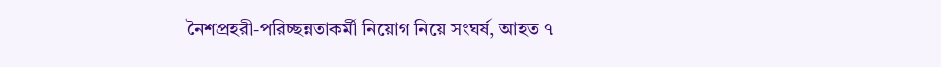নৈশপ্রহরী-পরিচ্ছন্নতাকর্মী নিয়োগ নিয়ে সংঘর্ষ, আহত ৭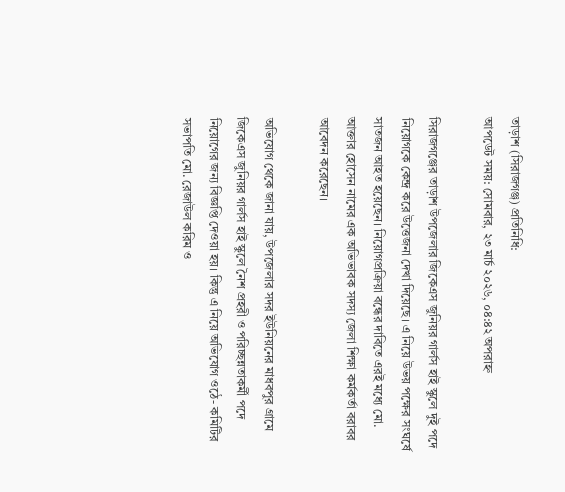তাড়াশ (সিরাজগঞ্জ) প্রতিনিধি:
আপডেট সময়: সোমবার, ২৩ মার্চ ২০২৬, ০৪:৪২ অপরাহ্ন

সিরাজগঞ্জের তাড়াশ উপজেলার জিকেএস জুনিয়র গার্লস হাই স্কুলে দুই পদে নিয়োগকে কেন্দ্র করে উত্তেজনা দেখা দিয়েছে। এ নিয়ে উভয় পক্ষের সংঘর্ষে সাতজন আহত হয়েছেন। নিয়োগপ্রক্রিয়া বন্ধের দাবিতে এরই মধ্যে মো. আক্তার হোসেন নামের এক অভিভাবক সদস্য জেলা শিক্ষা কর্মকর্তা বরাবর আবেদন করেছেন।

অভিযোগ থেকে জানা যায়, উপজেলার সদর ইউনিয়নের মাধবপুর গ্রামে জিকেএস জুনিয়র গার্লস হাই স্কুলে নৈশ প্রহরী ও পরিচ্ছন্নতাকর্মী পদে নিয়োগের জন্য বিজ্ঞপ্তি দেওয়া হয়। কিন্তু এ নিয়ে অভিযোগ ওঠে- কমিটির সভাপতি মো. রেজাউল করিম ও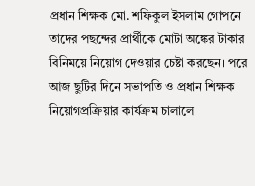প্রধান শিক্ষক মো. শফিকুল ইসলাম গোপনে তাদের পছন্দের প্রার্থীকে মোটা অঙ্কের টাকার বিনিময়ে নিয়োগ দেওয়ার চেষ্টা করছেন। পরে আজ ছুটির দিনে সভাপতি ও প্রধান শিক্ষক নিয়োগপ্রক্রিয়ার কার্যক্রম চালালে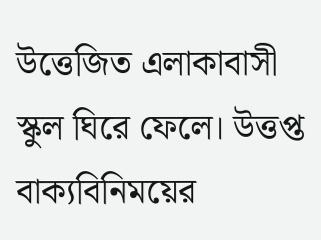উত্তেজিত এলাকাবাসী স্কুল ঘিরে ফেলে। উত্তপ্ত বাক্যবিনিময়ের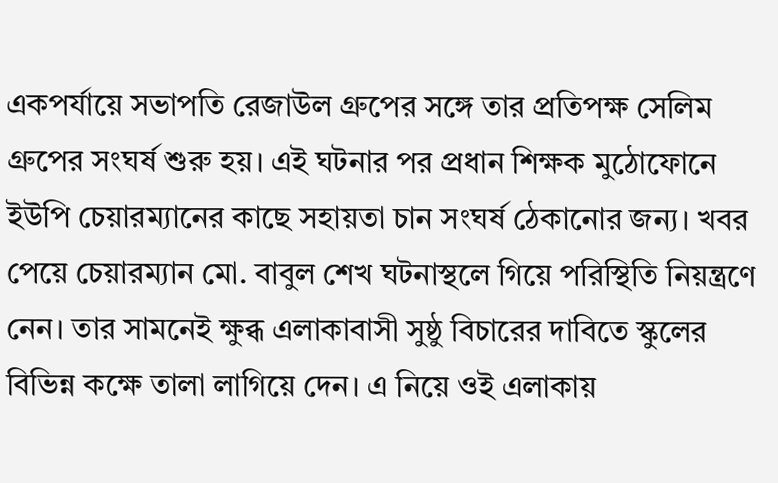একপর্যায়ে সভাপতি রেজাউল গ্রুপের সঙ্গে তার প্রতিপক্ষ সেলিম গ্রুপের সংঘর্ষ শুরু হয়। এই ঘটনার পর প্রধান শিক্ষক মুঠোফোনে ইউপি চেয়ারম্যানের কাছে সহায়তা চান সংঘর্ষ ঠেকানোর জন্য। খবর পেয়ে চেয়ারম্যান মো. বাবুল শেখ ঘটনাস্থলে গিয়ে পরিস্থিতি নিয়ন্ত্রণে নেন। তার সামনেই ক্ষুব্ধ এলাকাবাসী সুষ্ঠু বিচারের দাবিতে স্কুলের বিভিন্ন কক্ষে তালা লাগিয়ে দেন। এ নিয়ে ওই এলাকায়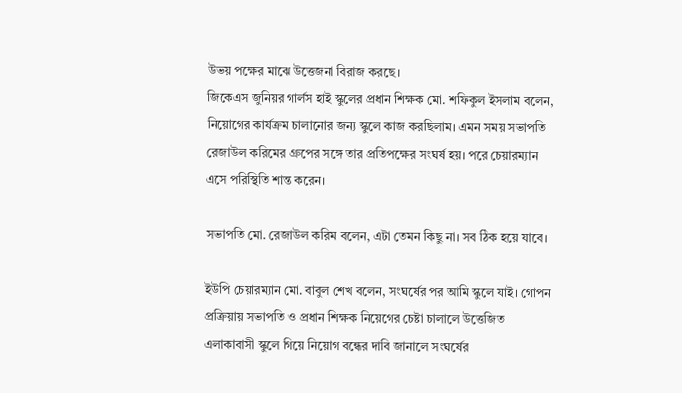উভয় পক্ষের মাঝে উত্তেজনা বিরাজ করছে।
জিকেএস জুনিয়র গার্লস হাই স্কুলের প্রধান শিক্ষক মো. শফিকুল ইসলাম বলেন, নিয়োগের কার্যক্রম চালানোর জন্য স্কুলে কাজ করছিলাম। এমন সময় সভাপতি রেজাউল করিমের গ্রুপের সঙ্গে তার প্রতিপক্ষের সংঘর্ষ হয়। পরে চেয়ারম্যান এসে পরিস্থিতি শান্ত করেন।

সভাপতি মো. রেজাউল করিম বলেন, এটা তেমন কিছু না। সব ঠিক হয়ে যাবে।

ইউপি চেয়ারম্যান মো. বাবুল শেখ বলেন, সংঘর্ষের পর আমি স্কুলে যাই। গোপন প্রক্রিয়ায় সভাপতি ও প্রধান শিক্ষক নিয়েগের চেষ্টা চালালে উত্তেজিত এলাকাবাসী স্কুলে গিয়ে নিয়োগ বন্ধের দাবি জানালে সংঘর্ষের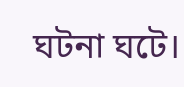ঘটনা ঘটে।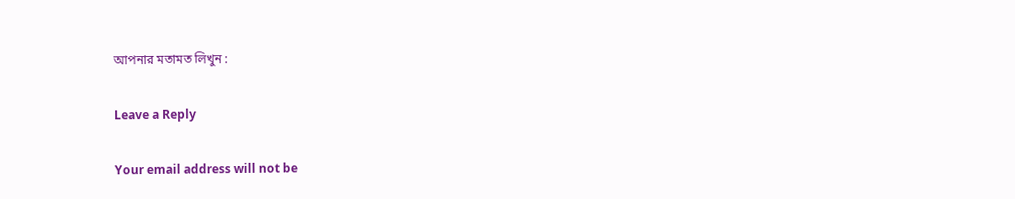আপনার মতামত লিখুন :

Leave a Reply

Your email address will not be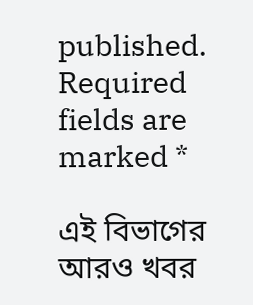published. Required fields are marked *

এই বিভাগের আরও খবর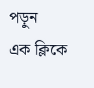পড়ুন
এক ক্লিকে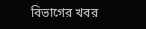বিভাগের খবর